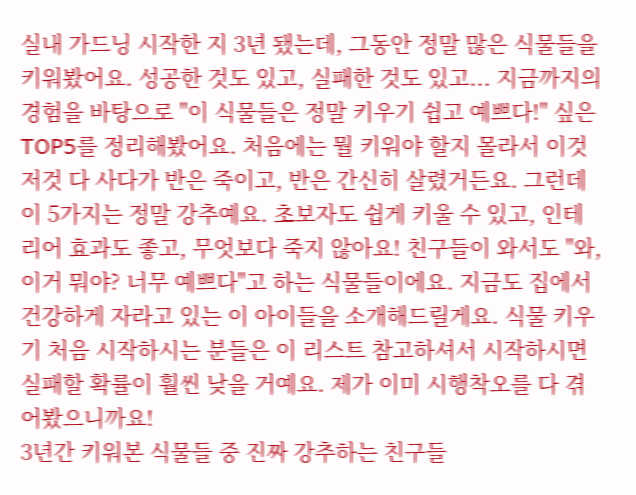실내 가드닝 시작한 지 3년 됐는데, 그동안 정말 많은 식물들을 키워봤어요. 성공한 것도 있고, 실패한 것도 있고... 지금까지의 경험을 바탕으로 "이 식물들은 정말 키우기 쉽고 예쁘다!" 싶은 TOP5를 정리해봤어요. 처음에는 뭘 키워야 할지 몰라서 이것저것 다 사다가 반은 죽이고, 반은 간신히 살렸거든요. 그런데 이 5가지는 정말 강추예요. 초보자도 쉽게 키울 수 있고, 인테리어 효과도 좋고, 무엇보다 죽지 않아요! 친구들이 와서도 "와, 이거 뭐야? 너무 예쁘다"고 하는 식물들이에요. 지금도 집에서 건강하게 자라고 있는 이 아이들을 소개해드릴게요. 식물 키우기 처음 시작하시는 분들은 이 리스트 참고하셔서 시작하시면 실패할 확률이 훨씬 낮을 거예요. 제가 이미 시행착오를 다 겪어봤으니까요!
3년간 키워본 식물들 중 진짜 강추하는 친구들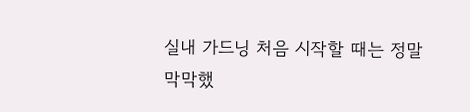실내 가드닝 처음 시작할 때는 정말 막막했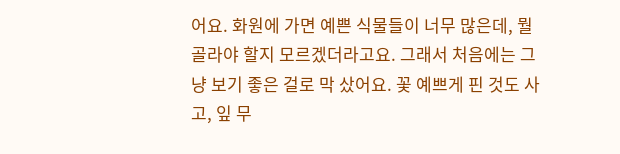어요. 화원에 가면 예쁜 식물들이 너무 많은데, 뭘 골라야 할지 모르겠더라고요. 그래서 처음에는 그냥 보기 좋은 걸로 막 샀어요. 꽃 예쁘게 핀 것도 사고, 잎 무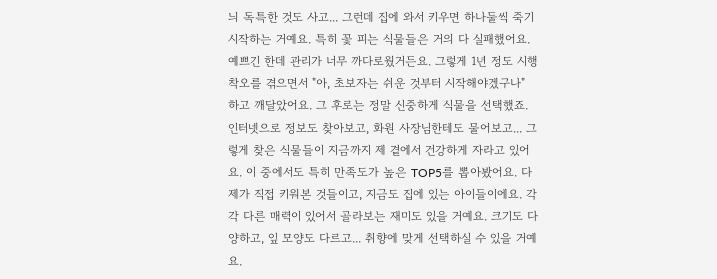늬 독특한 것도 사고... 그런데 집에 와서 키우면 하나둘씩 죽기 시작하는 거예요. 특히 꽃 피는 식물들은 거의 다 실패했어요. 예쁘긴 한데 관리가 너무 까다로웠거든요. 그렇게 1년 정도 시행착오를 겪으면서 "아, 초보자는 쉬운 것부터 시작해야겠구나" 하고 깨달았어요. 그 후로는 정말 신중하게 식물을 선택했죠. 인터넷으로 정보도 찾아보고, 화원 사장님한테도 물어보고... 그렇게 찾은 식물들이 지금까지 제 곁에서 건강하게 자라고 있어요. 이 중에서도 특히 만족도가 높은 TOP5를 뽑아봤어요. 다 제가 직접 키워본 것들이고, 지금도 집에 있는 아이들이에요. 각각 다른 매력이 있어서 골라보는 재미도 있을 거예요. 크기도 다양하고, 잎 모양도 다르고... 취향에 맞게 선택하실 수 있을 거예요.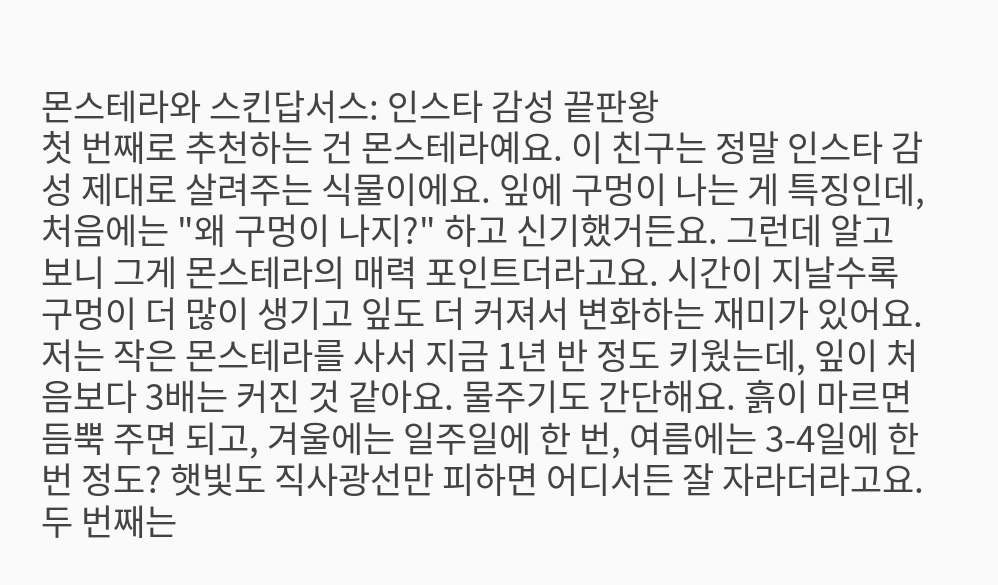몬스테라와 스킨답서스: 인스타 감성 끝판왕
첫 번째로 추천하는 건 몬스테라예요. 이 친구는 정말 인스타 감성 제대로 살려주는 식물이에요. 잎에 구멍이 나는 게 특징인데, 처음에는 "왜 구멍이 나지?" 하고 신기했거든요. 그런데 알고 보니 그게 몬스테라의 매력 포인트더라고요. 시간이 지날수록 구멍이 더 많이 생기고 잎도 더 커져서 변화하는 재미가 있어요. 저는 작은 몬스테라를 사서 지금 1년 반 정도 키웠는데, 잎이 처음보다 3배는 커진 것 같아요. 물주기도 간단해요. 흙이 마르면 듬뿍 주면 되고, 겨울에는 일주일에 한 번, 여름에는 3-4일에 한 번 정도? 햇빛도 직사광선만 피하면 어디서든 잘 자라더라고요. 두 번째는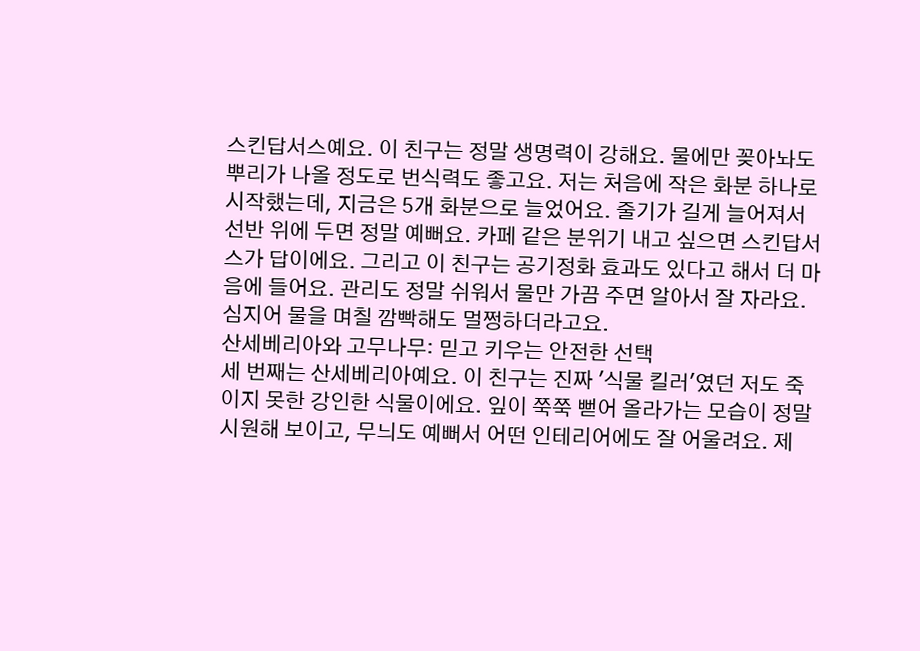스킨답서스예요. 이 친구는 정말 생명력이 강해요. 물에만 꽂아놔도 뿌리가 나올 정도로 번식력도 좋고요. 저는 처음에 작은 화분 하나로 시작했는데, 지금은 5개 화분으로 늘었어요. 줄기가 길게 늘어져서 선반 위에 두면 정말 예뻐요. 카페 같은 분위기 내고 싶으면 스킨답서스가 답이에요. 그리고 이 친구는 공기정화 효과도 있다고 해서 더 마음에 들어요. 관리도 정말 쉬워서 물만 가끔 주면 알아서 잘 자라요. 심지어 물을 며칠 깜빡해도 멀쩡하더라고요.
산세베리아와 고무나무: 믿고 키우는 안전한 선택
세 번째는 산세베리아예요. 이 친구는 진짜 '식물 킬러'였던 저도 죽이지 못한 강인한 식물이에요. 잎이 쭉쭉 뻗어 올라가는 모습이 정말 시원해 보이고, 무늬도 예뻐서 어떤 인테리어에도 잘 어울려요. 제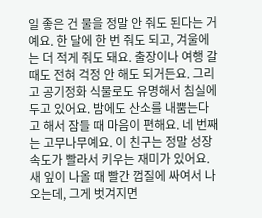일 좋은 건 물을 정말 안 줘도 된다는 거예요. 한 달에 한 번 줘도 되고, 겨울에는 더 적게 줘도 돼요. 출장이나 여행 갈 때도 전혀 걱정 안 해도 되거든요. 그리고 공기정화 식물로도 유명해서 침실에 두고 있어요. 밤에도 산소를 내뿜는다고 해서 잠들 때 마음이 편해요. 네 번째는 고무나무예요. 이 친구는 정말 성장 속도가 빨라서 키우는 재미가 있어요. 새 잎이 나올 때 빨간 껍질에 싸여서 나오는데, 그게 벗겨지면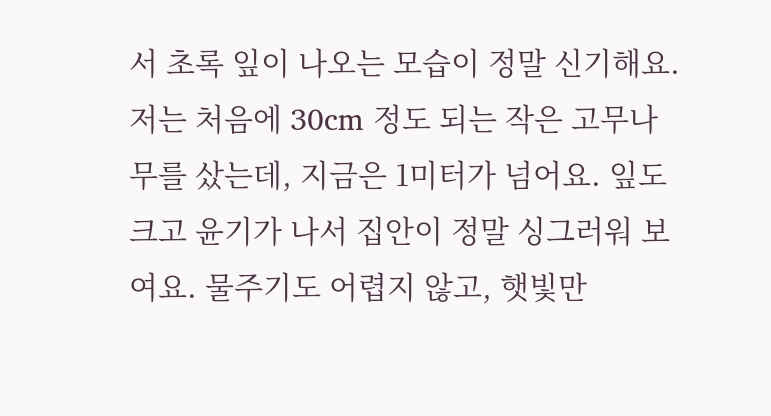서 초록 잎이 나오는 모습이 정말 신기해요. 저는 처음에 30cm 정도 되는 작은 고무나무를 샀는데, 지금은 1미터가 넘어요. 잎도 크고 윤기가 나서 집안이 정말 싱그러워 보여요. 물주기도 어렵지 않고, 햇빛만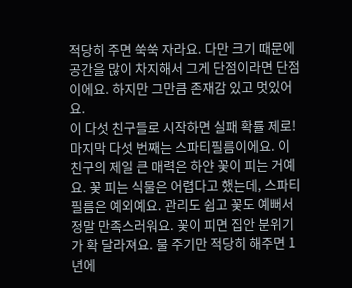적당히 주면 쑥쑥 자라요. 다만 크기 때문에 공간을 많이 차지해서 그게 단점이라면 단점이에요. 하지만 그만큼 존재감 있고 멋있어요.
이 다섯 친구들로 시작하면 실패 확률 제로!
마지막 다섯 번째는 스파티필름이에요. 이 친구의 제일 큰 매력은 하얀 꽃이 피는 거예요. 꽃 피는 식물은 어렵다고 했는데, 스파티필름은 예외예요. 관리도 쉽고 꽃도 예뻐서 정말 만족스러워요. 꽃이 피면 집안 분위기가 확 달라져요. 물 주기만 적당히 해주면 1년에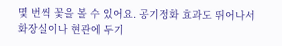몇 번씩 꽃을 볼 수 있어요. 공기정화 효과도 뛰어나서 화장실이나 현관에 두기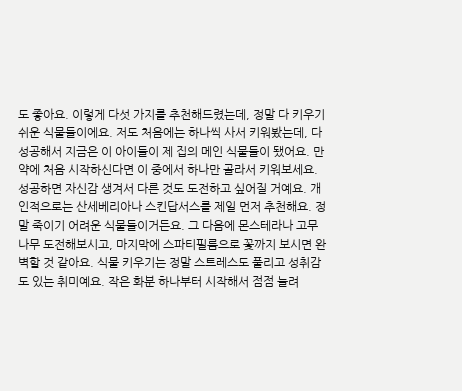도 좋아요. 이렇게 다섯 가지를 추천해드렸는데, 정말 다 키우기 쉬운 식물들이에요. 저도 처음에는 하나씩 사서 키워봤는데, 다 성공해서 지금은 이 아이들이 제 집의 메인 식물들이 됐어요. 만약에 처음 시작하신다면 이 중에서 하나만 골라서 키워보세요. 성공하면 자신감 생겨서 다른 것도 도전하고 싶어질 거예요. 개인적으로는 산세베리아나 스킨답서스를 제일 먼저 추천해요. 정말 죽이기 어려운 식물들이거든요. 그 다음에 몬스테라나 고무나무 도전해보시고, 마지막에 스파티필름으로 꽃까지 보시면 완벽할 것 같아요. 식물 키우기는 정말 스트레스도 풀리고 성취감도 있는 취미예요. 작은 화분 하나부터 시작해서 점점 늘려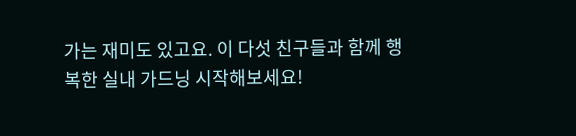가는 재미도 있고요. 이 다섯 친구들과 함께 행복한 실내 가드닝 시작해보세요!